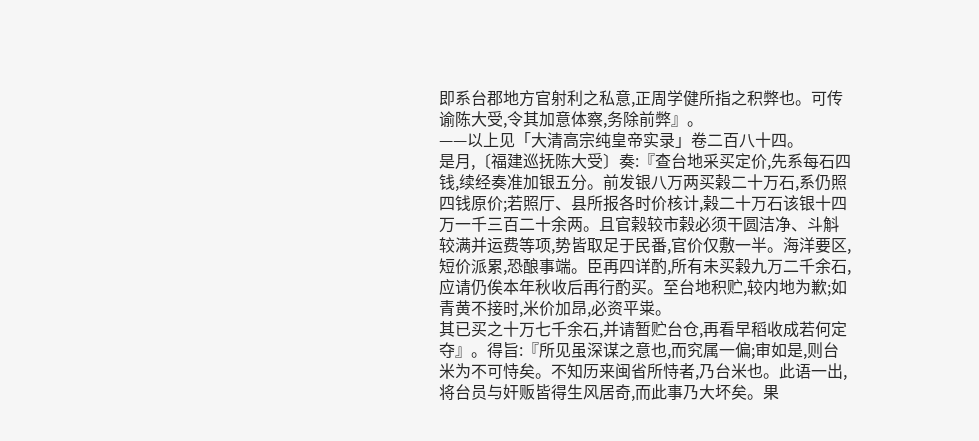即系台郡地方官射利之私意,正周学健所指之积弊也。可传谕陈大受,令其加意体察,务除前弊』。
——以上见「大清高宗纯皇帝实录」卷二百八十四。
是月,〔福建巡抚陈大受〕奏:『查台地采买定价,先系每石四钱,续经奏准加银五分。前发银八万两买榖二十万石,系仍照四钱原价;若照厅、县所报各时价核计,榖二十万石该银十四万一千三百二十余两。且官榖较市榖必须干圆洁净、斗斛较满并运费等项,势皆取足于民番,官价仅敷一半。海洋要区,短价派累,恐酿事端。臣再四详酌,所有未买榖九万二千余石,应请仍俟本年秋收后再行酌买。至台地积贮,较内地为歉;如青黄不接时,米价加昂,必资平粜。
其已买之十万七千余石,并请暂贮台仓,再看早稻收成若何定夺』。得旨:『所见虽深谋之意也,而究属一偏;审如是,则台米为不可恃矣。不知历来闽省所恃者,乃台米也。此语一出,将台员与奸贩皆得生风居奇,而此事乃大坏矣。果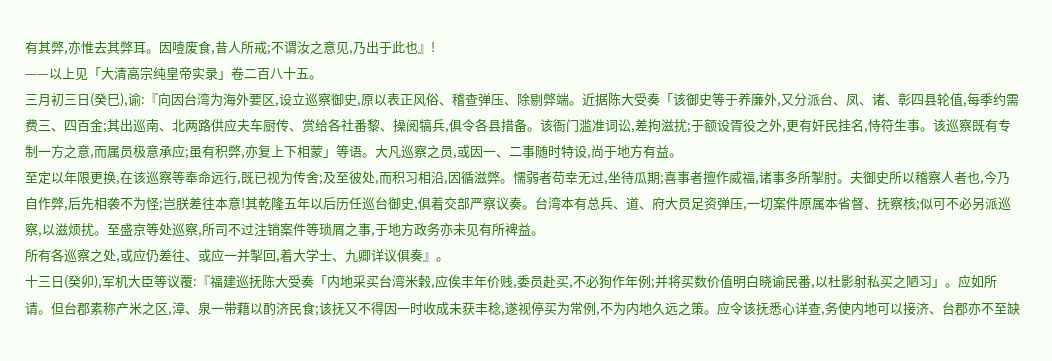有其弊,亦惟去其弊耳。因噎废食,昔人所戒;不谓汝之意见,乃出于此也』!
——以上见「大清高宗纯皇帝实录」卷二百八十五。
三月初三日(癸巳),谕:『向因台湾为海外要区,设立巡察御史,原以表正风俗、稽查弹压、除剔弊端。近据陈大受奏「该御史等于养廉外,又分派台、凤、诸、彰四县轮值,每季约需费三、四百金;其出巡南、北两路供应夫车厨传、赏给各社番黎、操阅犒兵,俱令各县措备。该衙门滥准词讼,差拘滋扰;于额设胥役之外,更有奸民挂名,恃符生事。该巡察既有专制一方之意,而属员极意承应;虽有积弊,亦复上下相蒙」等语。大凡巡察之员,或因一、二事随时特设,尚于地方有益。
至定以年限更换,在该巡察等奉命远行,既已视为传舍;及至彼处,而积习相沿,因循滋弊。懦弱者苟幸无过,坐待瓜期;喜事者擅作威福,诸事多所掣肘。夫御史所以稽察人者也,今乃自作弊,后先相袭不为怪;岂朕差往本意!其乾隆五年以后历任巡台御史,俱着交部严察议奏。台湾本有总兵、道、府大员足资弹压,一切案件原属本省督、抚察核;似可不必另派巡察,以滋烦扰。至盛京等处巡察,所司不过注销案件等琐屑之事,于地方政务亦未见有所裨益。
所有各巡察之处,或应仍差往、或应一并掣回,着大学士、九卿详议俱奏』。
十三日(癸卯),军机大臣等议覆:『福建巡抚陈大受奏「内地采买台湾米榖,应俟丰年价贱,委员赴买,不必狗作年例;并将买数价值明白晓谕民番,以杜影射私买之陋习」。应如所请。但台郡素称产米之区,漳、泉一带藉以酌济民食;该抚又不得因一时收成未获丰稔,遂视停买为常例,不为内地久远之策。应令该抚悉心详查,务使内地可以接济、台郡亦不至缺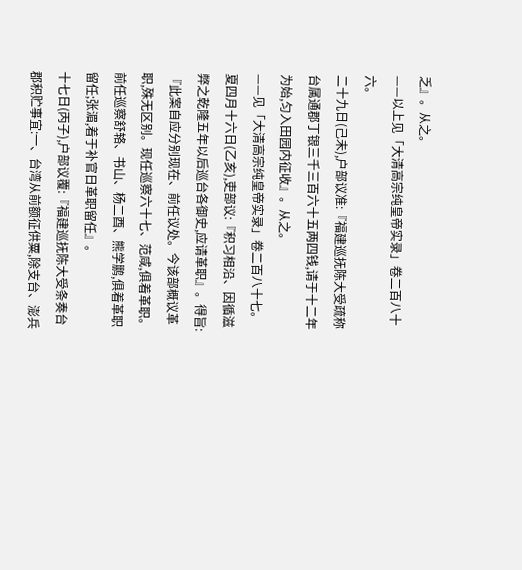乏』。从之。
——以上见「大清高宗纯皇帝实录」卷二百八十六。
二十九日(己未),户部议准:『福建巡抚陈大受疏称台属通郡丁银三千三百六十五两四钱,请于十二年为始,匀入田园内征收』。从之。
——见「大清高宗纯皇帝实录」卷二百八十七。
夏四月十六日(乙亥),吏部议:『积习相沿、因循滋弊之乾隆五年以后巡台各御史,应请革职』。得旨:『此案自应分别现在、前任议处。今该部概议革职,殊无区别。现任巡察六十七、范咸,俱着革职。前任巡察舒辂、书山、杨二酉、熊学鹏,俱着革职留任;张湄,着于补官日革职留任』。
十七日(丙子),户部议覆:『福建巡抚陈大受条奏台郡积贮事宜:一、台湾从前额征供粟,除支台、澎兵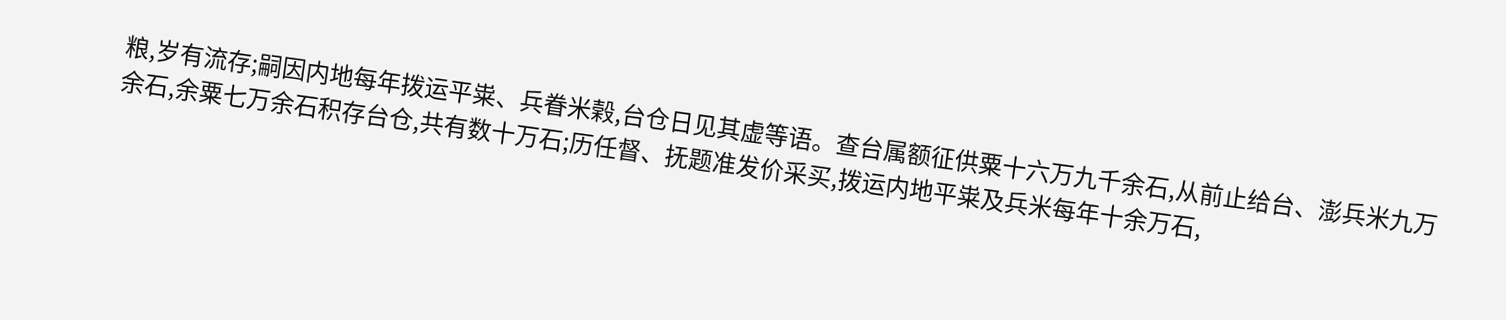粮,岁有流存;嗣因内地每年拨运平粜、兵眷米榖,台仓日见其虚等语。查台属额征供粟十六万九千余石,从前止给台、澎兵米九万余石,余粟七万余石积存台仓,共有数十万石;历任督、抚题准发价采买,拨运内地平粜及兵米每年十余万石,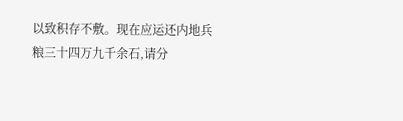以致积存不敷。现在应运还内地兵粮三十四万九千余石,请分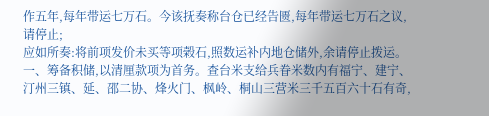作五年,每年带运七万石。今该抚奏称台仓已经告匮,每年带运七万石之议,请停止;
应如所奏:将前项发价未买等项榖石,照数运补内地仓储外,余请停止拨运。一、筹备积储,以清厘款项为首务。查台米支给兵眷米数内有福宁、建宁、汀州三镇、延、邵二协、烽火门、枫岭、桐山三营米三千五百六十石有奇,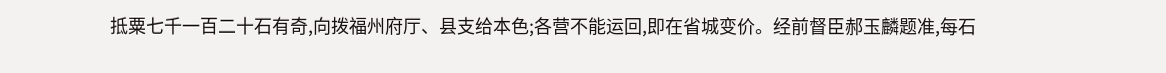抵粟七千一百二十石有奇,向拨福州府厅、县支给本色;各营不能运回,即在省城变价。经前督臣郝玉麟题准,每石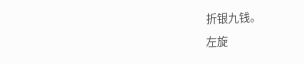折银九钱。
左旋